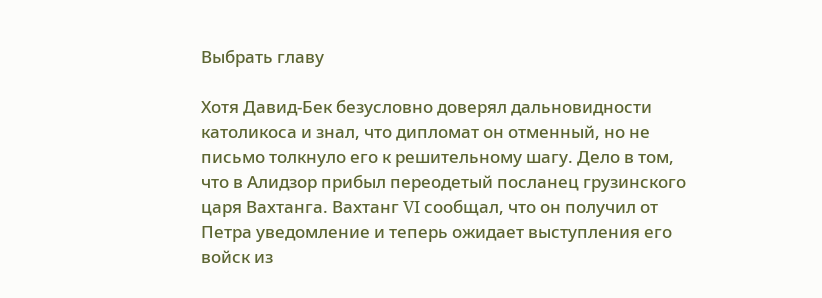Выбрать главу

Хотя Давид-Бек безусловно доверял дальновидности католикоса и знал, что дипломат он отменный, но не письмо толкнуло его к решительному шагу. Дело в том, что в Алидзор прибыл переодетый посланец грузинского царя Вахтанга. Вахтанг VI сообщал, что он получил от Петра уведомление и теперь ожидает выступления его войск из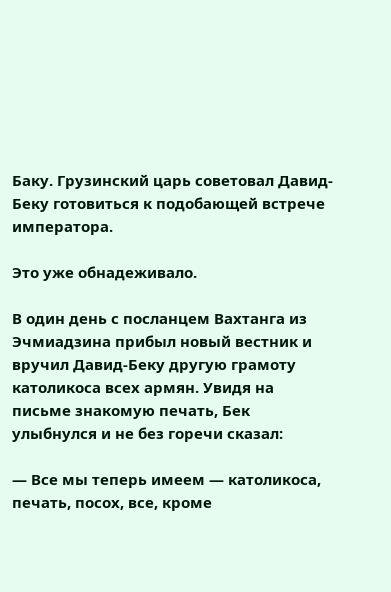Баку. Грузинский царь советовал Давид-Беку готовиться к подобающей встрече императора.

Это уже обнадеживало.

В один день с посланцем Вахтанга из Эчмиадзина прибыл новый вестник и вручил Давид-Беку другую грамоту католикоса всех армян. Увидя на письме знакомую печать, Бек улыбнулся и не без горечи сказал:

— Все мы теперь имеем — католикоса, печать, посох, все, кроме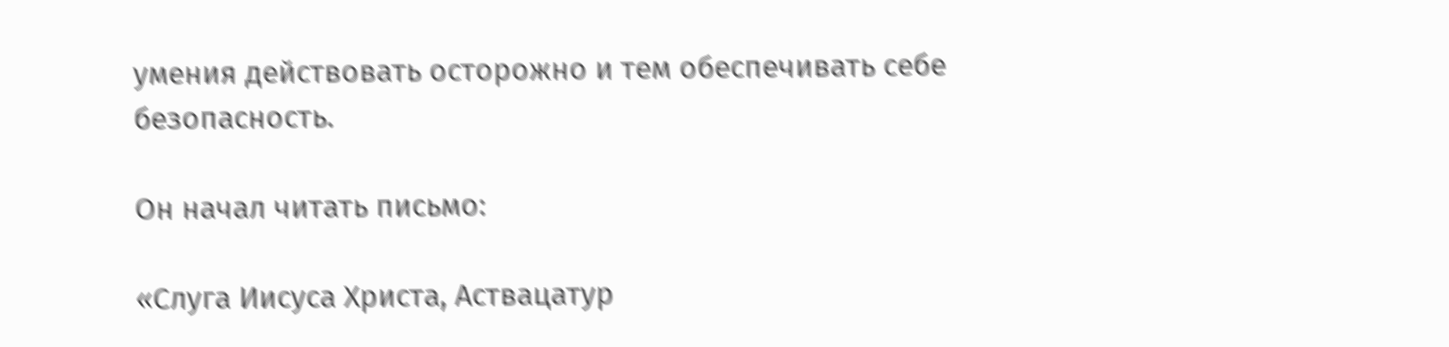умения действовать осторожно и тем обеспечивать себе безопасность.

Он начал читать письмо:

«Слуга Иисуса Христа, Аствацатур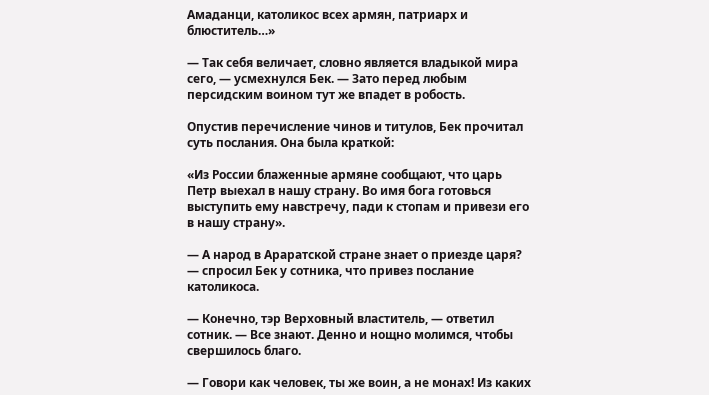Амаданци, католикос всех армян, патриарх и блюститель…»

— Так себя величает, словно является владыкой мира сего, — усмехнулся Бек. — Зато перед любым персидским воином тут же впадет в робость.

Опустив перечисление чинов и титулов, Бек прочитал суть послания. Она была краткой:

«Из России блаженные армяне сообщают, что царь Петр выехал в нашу страну. Во имя бога готовься выступить ему навстречу, пади к стопам и привези его в нашу страну».

— А народ в Араратской стране знает о приезде царя? — спросил Бек у сотника, что привез послание католикоса.

— Конечно, тэр Верховный властитель, — ответил сотник. — Все знают. Денно и нощно молимся, чтобы свершилось благо.

— Говори как человек, ты же воин, а не монах! Из каких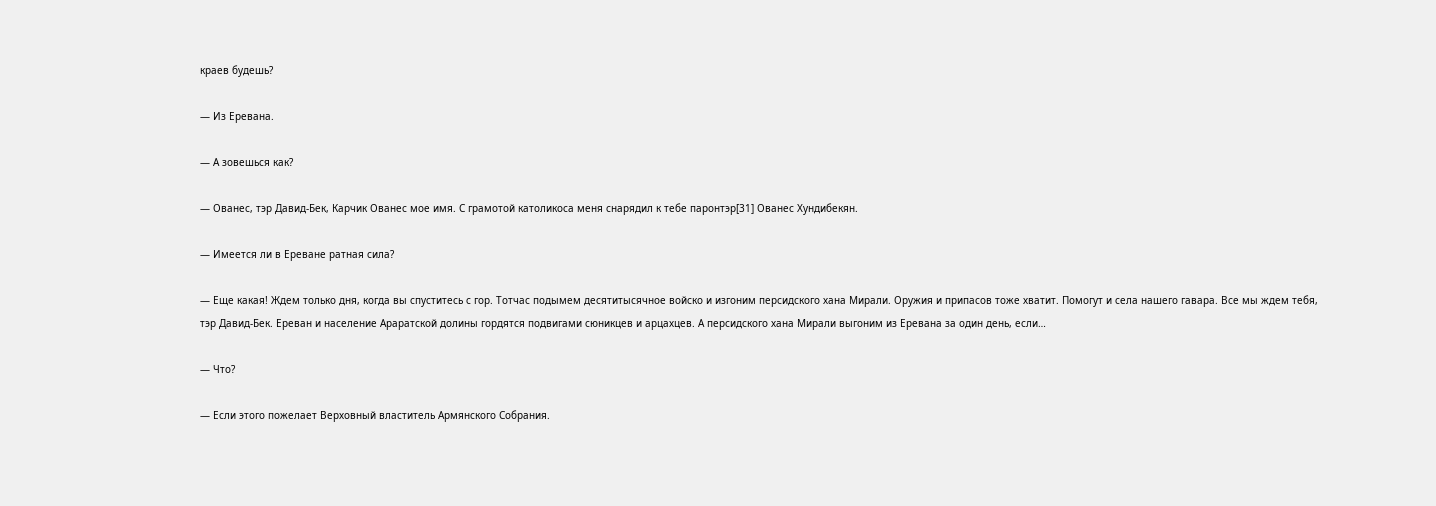краев будешь?

— Из Еревана.

— А зовешься как?

— Ованес, тэр Давид-Бек, Карчик Ованес мое имя. С грамотой католикоса меня снарядил к тебе паронтэр[31] Ованес Хундибекян.

— Имеется ли в Ереване ратная сила?

— Еще какая! Ждем только дня, когда вы спуститесь с гор. Тотчас подымем десятитысячное войско и изгоним персидского хана Мирали. Оружия и припасов тоже хватит. Помогут и села нашего гавара. Все мы ждем тебя, тэр Давид-Бек. Ереван и население Араратской долины гордятся подвигами сюникцев и арцахцев. А персидского хана Мирали выгоним из Еревана за один день, если…

— Что?

— Если этого пожелает Верховный властитель Армянского Собрания.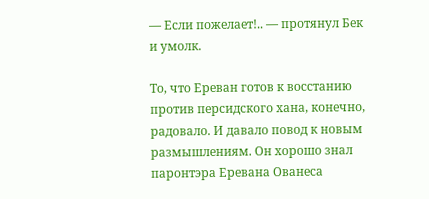— Если пожелает!.. — протянул Бек и умолк.

То, что Ереван готов к восстанию против персидского хана, конечно, радовало. И давало повод к новым размышлениям. Он хорошо знал паронтэра Еревана Ованеса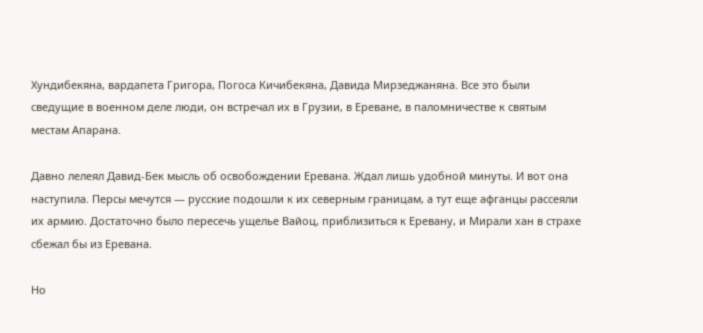Хундибекяна, вардапета Григора, Погоса Кичибекяна, Давида Мирзеджаняна. Все это были сведущие в военном деле люди, он встречал их в Грузии, в Ереване, в паломничестве к святым местам Апарана.

Давно лелеял Давид-Бек мысль об освобождении Еревана. Ждал лишь удобной минуты. И вот она наступила. Персы мечутся — русские подошли к их северным границам, а тут еще афганцы рассеяли их армию. Достаточно было пересечь ущелье Вайоц, приблизиться к Еревану, и Мирали хан в страхе сбежал бы из Еревана.

Но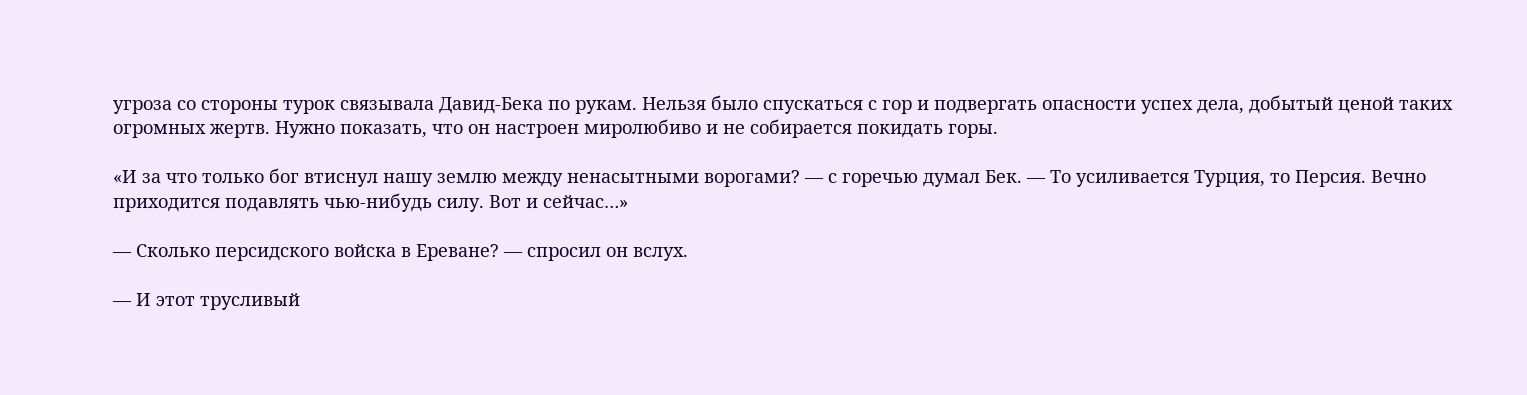угроза со стороны турок связывала Давид-Бека по рукам. Нельзя было спускаться с гор и подвергать опасности успех дела, добытый ценой таких огромных жертв. Нужно показать, что он настроен миролюбиво и не собирается покидать горы.

«И за что только бог втиснул нашу землю между ненасытными ворогами? — с горечью думал Бек. — То усиливается Турция, то Персия. Вечно приходится подавлять чью-нибудь силу. Вот и сейчас…»

— Сколько персидского войска в Ереване? — спросил он вслух.

— И этот трусливый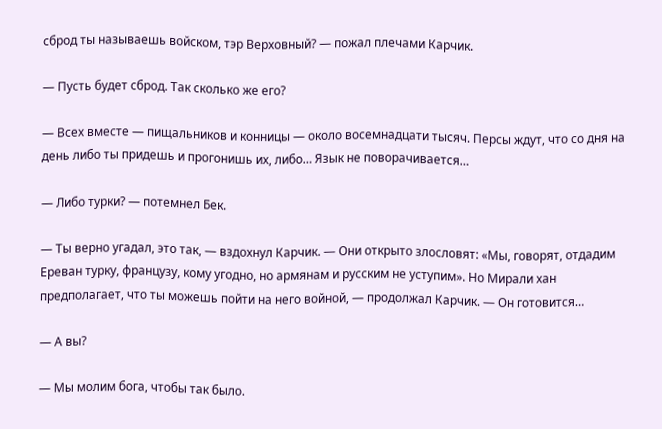сброд ты называешь войском, тэр Верховный? — пожал плечами Карчик.

— Пусть будет сброд. Так сколько же его?

— Всех вместе — пищальников и конницы — около восемнадцати тысяч. Персы ждут, что со дня на день либо ты придешь и прогонишь их, либо… Язык не поворачивается…

— Либо турки? — потемнел Бек.

— Ты верно угадал, это так, — вздохнул Карчик. — Они открыто злословят: «Мы, говорят, отдадим Ереван турку, французу, кому угодно, но армянам и русским не уступим». Но Мирали хан предполагает, что ты можешь пойти на него войной, — продолжал Карчик. — Он готовится…

— А вы?

— Мы молим бога, чтобы так было.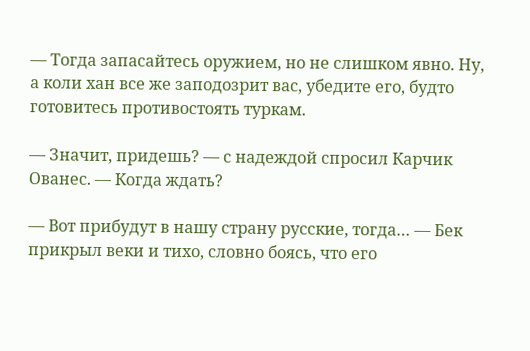— Тогда запасайтесь оружием, но не слишком явно. Ну, а коли хан все же заподозрит вас, убедите его, будто готовитесь противостоять туркам.

— Значит, придешь? — с надеждой спросил Карчик Ованес. — Когда ждать?

— Вот прибудут в нашу страну русские, тогда… — Бек прикрыл веки и тихо, словно боясь, что его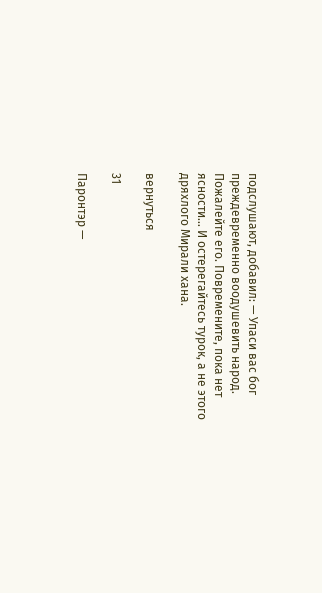подслушают, добавил: — Упаси вас бог преждевременно воодушевить народ. Пожалейте его. Повремените, пока нет ясности… И остерегайтесь турок, а не этого дряхлого Мирали хана.

вернуться

31

Паронтэр —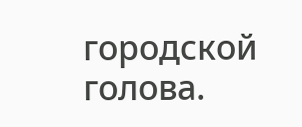городской голова.